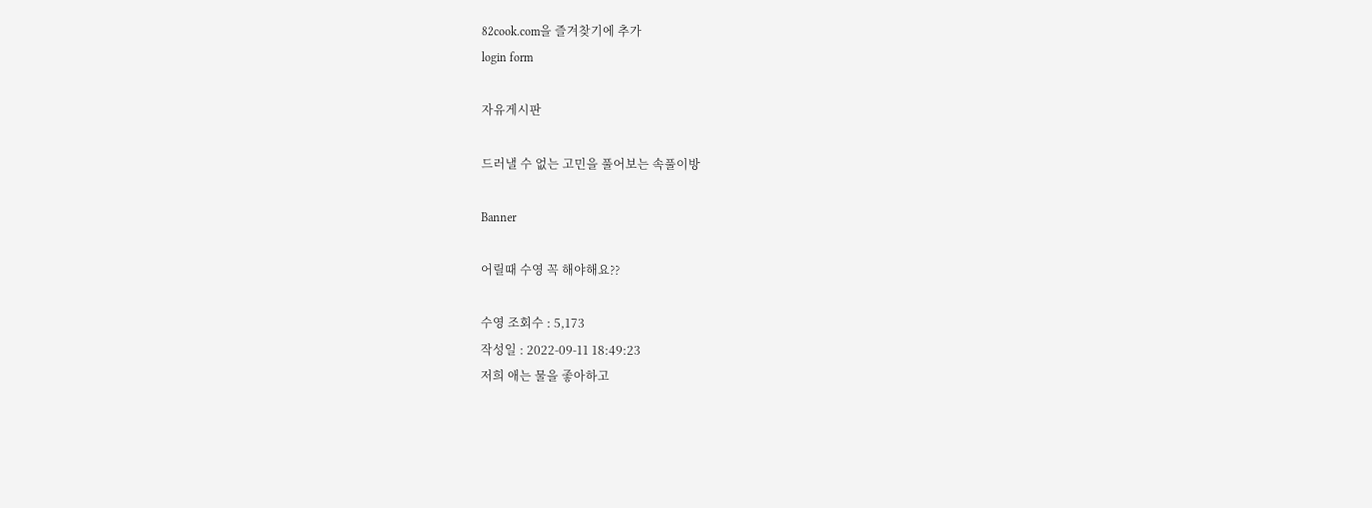82cook.com을 즐겨찾기에 추가
login form

자유게시판

드러낼 수 없는 고민을 풀어보는 속풀이방

Banner

어릴때 수영 꼭 해야해요??

수영 조회수 : 5,173
작성일 : 2022-09-11 18:49:23
저희 애는 물을 좋아하고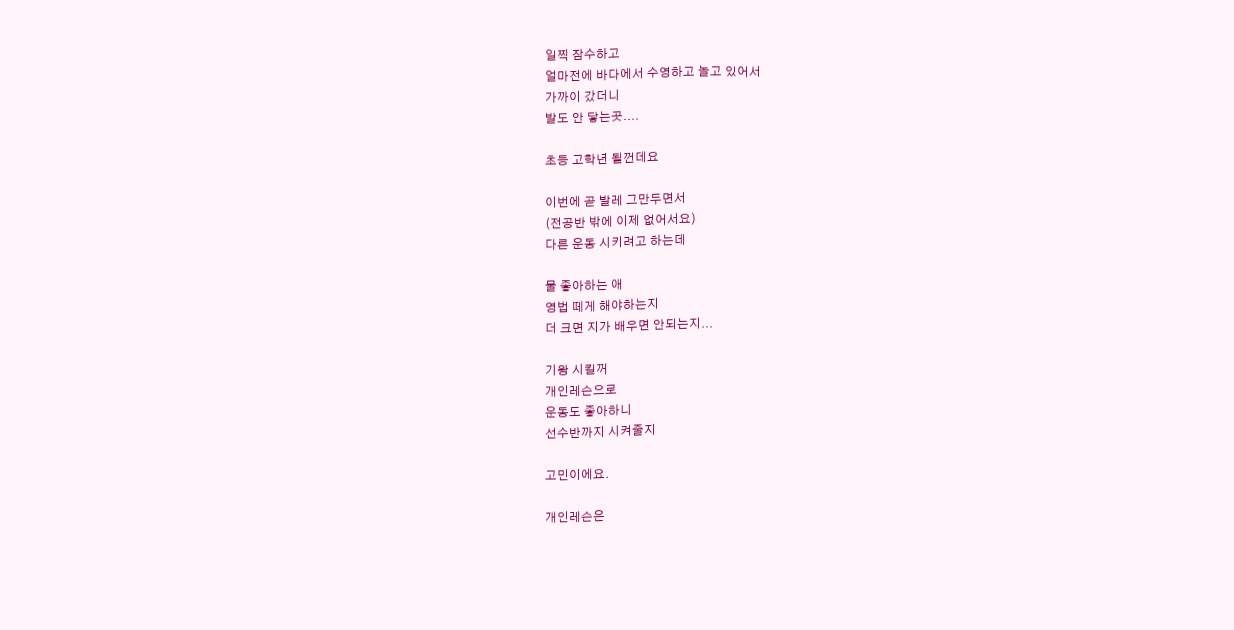일찍 잠수하고
얼마전에 바다에서 수영하고 놀고 있어서
가까이 갔더니
발도 안 닿는곳....

초등 고학년 될껀데요

이번에 곧 발레 그만두면서
(전공반 밖에 이제 없어서요)
다른 운동 시키려고 하는데

물 좋아하는 애
영법 떼게 해야하는지
더 크면 지가 배우면 안되는지...

기왕 시킬꺼
개인레슨으로
운동도 좋아하니
선수반까지 시켜줄지

고민이에요.

개인레슨은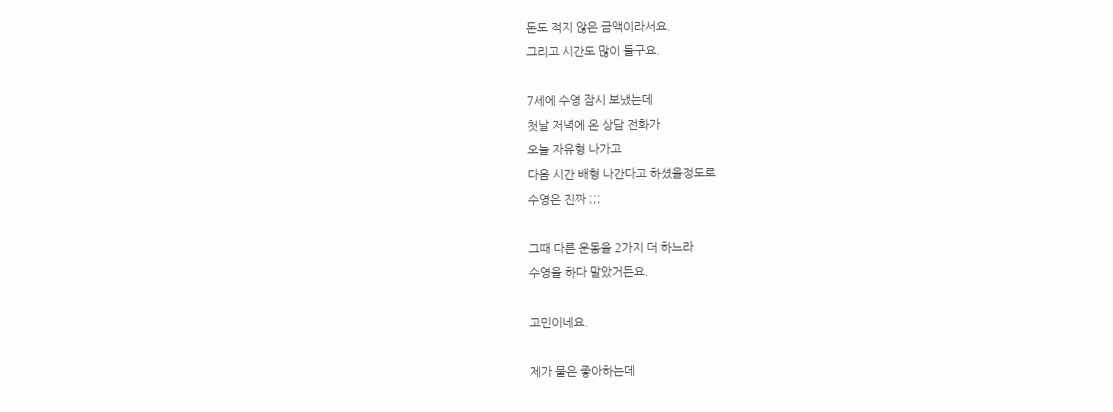돈도 적지 않은 금액이라서요.
그리고 시간도 많이 들구요.

7세에 수영 잠시 보냈는데
첫날 저녁에 온 상담 전화가
오늘 자유형 나가고
다음 시간 배형 나간다고 하셨을정도로
수영은 진짜 ;;;

그때 다른 운동을 2가지 더 하느라
수영을 하다 말았거든요.

고민이네요.

제가 물은 좋아하는데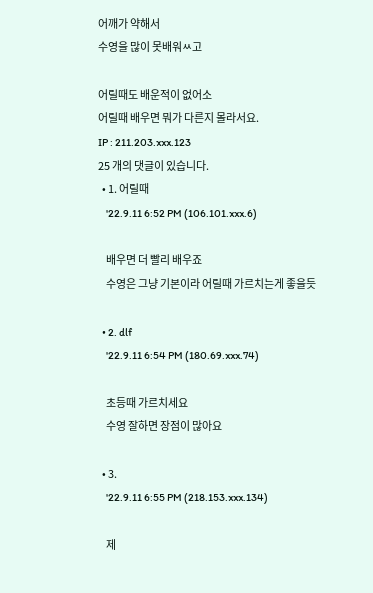어깨가 약해서
수영을 많이 못배워ㅆ고

어릴때도 배운적이 없어소
어릴때 배우면 뭐가 다른지 몰라서요.
IP : 211.203.xxx.123
25 개의 댓글이 있습니다.
  • 1. 어릴때
    '22.9.11 6:52 PM (106.101.xxx.6)

    배우면 더 빨리 배우죠
    수영은 그냥 기본이라 어릴때 가르치는게 좋을듯

  • 2. dlf
    '22.9.11 6:54 PM (180.69.xxx.74)

    초등때 가르치세요
    수영 잘하면 장점이 많아요

  • 3.
    '22.9.11 6:55 PM (218.153.xxx.134)

    제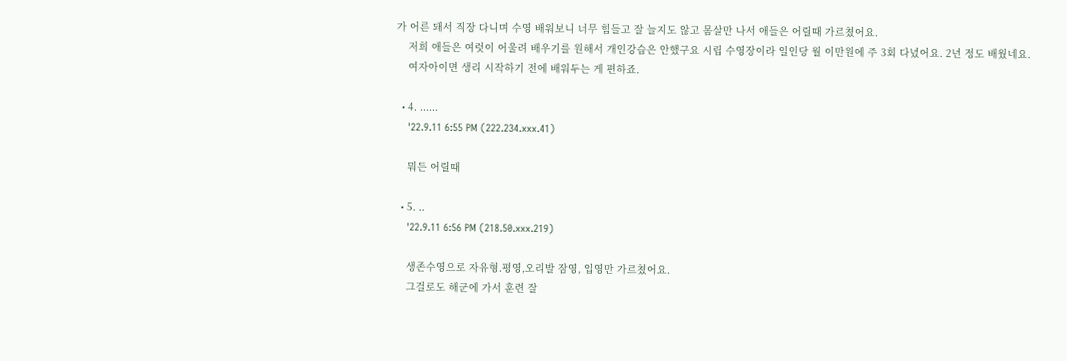가 어른 돼서 직장 다니며 수영 배워보니 너무 힘들고 잘 늘지도 않고 몸살만 나서 애들은 어릴때 가르쳤어요.
    저희 애들은 여럿이 어울려 배우기를 원해서 개인강습은 안했구요 시립 수영장이라 일인당 월 이만원에 주 3회 다녔어요. 2년 정도 배웠네요.
    여자아이면 생리 시작하기 전에 배워두는 게 편하죠.

  • 4. ......
    '22.9.11 6:55 PM (222.234.xxx.41)

    뭐든 어릴때

  • 5. ..
    '22.9.11 6:56 PM (218.50.xxx.219)

    생존수영으로 자유형.평영,오리발 잠영, 입영만 가르쳤어요.
    그걸로도 해군에 가서 훈련 잘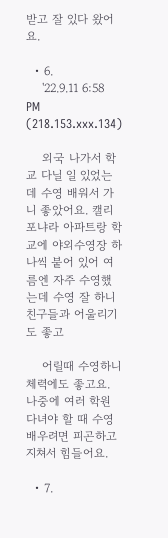받고 잘 있다 왔어요.

  • 6.
    '22.9.11 6:58 PM (218.153.xxx.134)

    외국 나가서 학교 다닐 일 있었는데 수영 배워서 가니 좋았어요. 캘리포냐라 아파트랑 학교에 야외수영장 하나씩 붙어 있어 여름엔 자주 수영했는데 수영 잘 하니 친구들과 어울리기도 좋고

    어릴때 수영하니 체력에도 좋고요. 나중에 여러 학원 다녀야 할 때 수영 배우려면 피곤하고 지쳐서 힘들어요.

  • 7.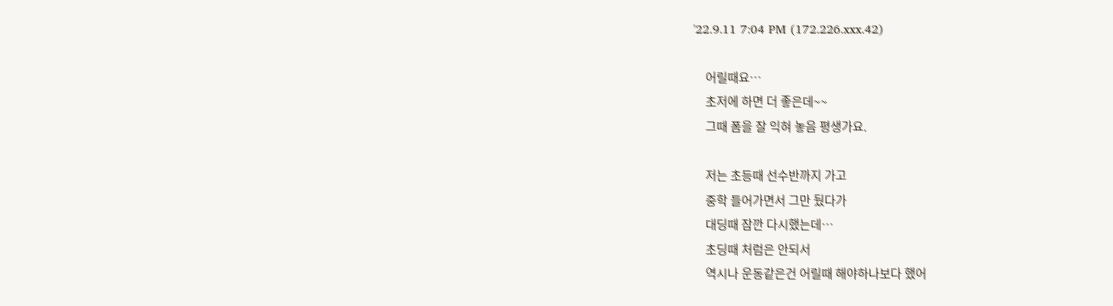'22.9.11 7:04 PM (172.226.xxx.42)

    어릴때요…
    초저에 하면 더 좋은데~~
    그때 폼을 잘 익혀 놓음 평생가요.

    저는 초등때 선수반까지 가고
    중학 들어가면서 그만 뒀다가
    대딩때 잠깐 다시했는데…
    초딩때 처럼은 안되서
    역시나 운동같은건 어릴때 해야하나보다 했어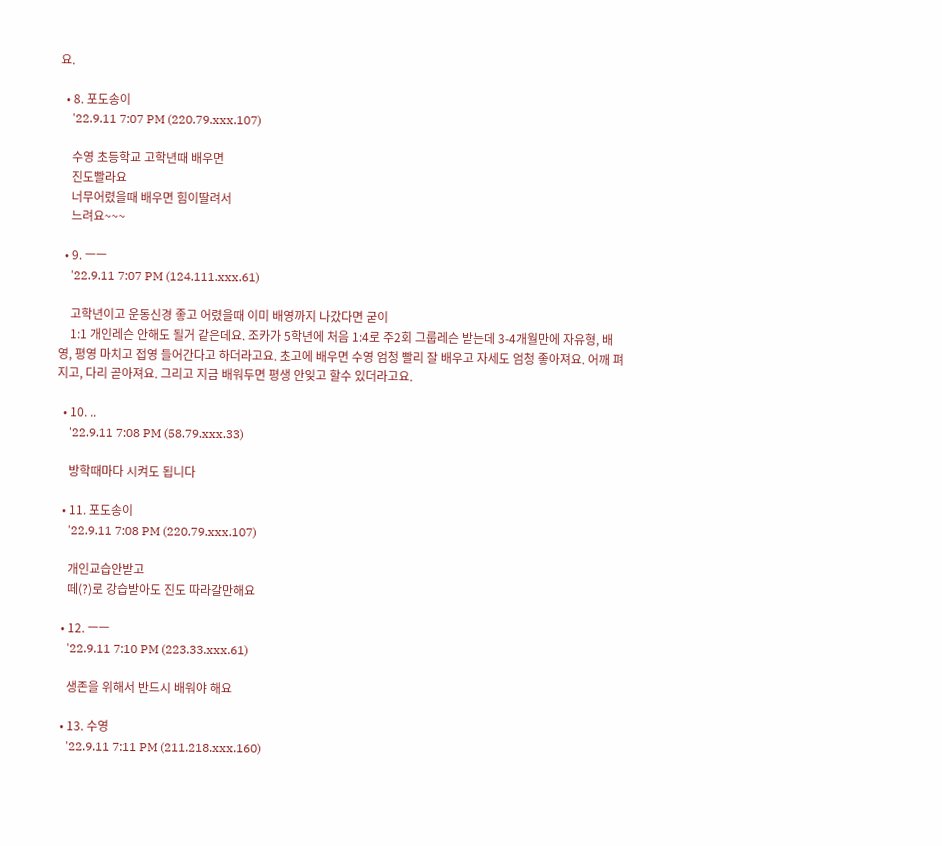요.

  • 8. 포도송이
    '22.9.11 7:07 PM (220.79.xxx.107)

    수영 초등학교 고학년때 배우면
    진도빨라요
    너무어렸을때 배우면 힘이딸려서
    느려요~~~

  • 9. ㅡㅡ
    '22.9.11 7:07 PM (124.111.xxx.61)

    고학년이고 운동신경 좋고 어렸을때 이미 배영까지 나갔다면 굳이
    1:1 개인레슨 안해도 될거 같은데요. 조카가 5학년에 처음 1:4로 주2회 그룹레슨 받는데 3-4개월만에 자유형, 배영, 평영 마치고 접영 들어간다고 하더라고요. 초고에 배우면 수영 엄청 빨리 잘 배우고 자세도 엄청 좋아져요. 어깨 펴지고, 다리 곧아져요. 그리고 지금 배워두면 평생 안잊고 할수 있더라고요.

  • 10. ..
    '22.9.11 7:08 PM (58.79.xxx.33)

    방학때마다 시켜도 됩니다

  • 11. 포도송이
    '22.9.11 7:08 PM (220.79.xxx.107)

    개인교습안받고
    떼(?)로 강습받아도 진도 따라갈만해요

  • 12. ㅡㅡ
    '22.9.11 7:10 PM (223.33.xxx.61)

    생존을 위해서 반드시 배워야 해요

  • 13. 수영
    '22.9.11 7:11 PM (211.218.xxx.160)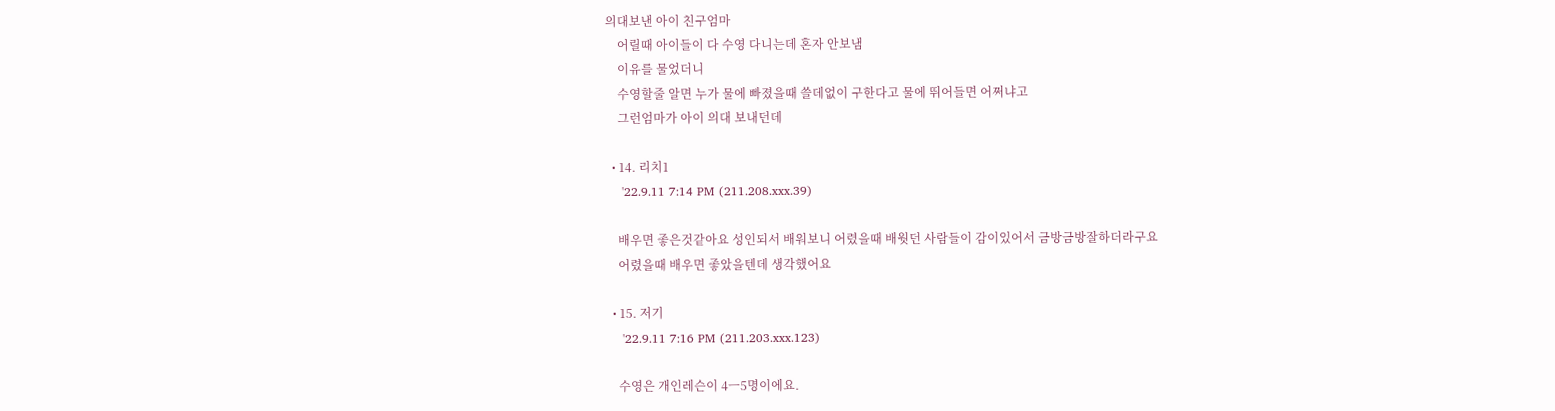의대보낸 아이 친구엄마
    어릴때 아이들이 다 수영 다니는데 혼자 안보냄
    이유를 물었더니
    수영할줄 알면 누가 물에 빠졌을때 쓸데없이 구한다고 물에 뛰어들면 어쩌냐고
    그런엄마가 아이 의대 보내던데

  • 14. 리치1
    '22.9.11 7:14 PM (211.208.xxx.39)

    배우면 좋은것같아요 성인되서 배워보니 어렸을때 배웟던 사람들이 감이있어서 금방금방잘하더라구요
    어렸을때 배우면 좋았을텐데 생각했어요

  • 15. 저기
    '22.9.11 7:16 PM (211.203.xxx.123)

    수영은 개인레슨이 4ㅡ5명이에요.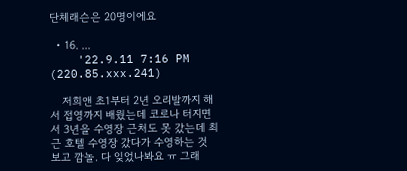단체래슨은 20명이에요

  • 16. ...
    '22.9.11 7:16 PM (220.85.xxx.241)

    저희앤 초1부터 2년 오리발까지 해서 접영까지 배웠는데 코로나 터지면서 3년을 수영장 근처도 못 갔는데 최근 호텔 수영장 갔다가 수영하는 것 보고 깜놀. 다 잊었나봐요 ㅠ 그래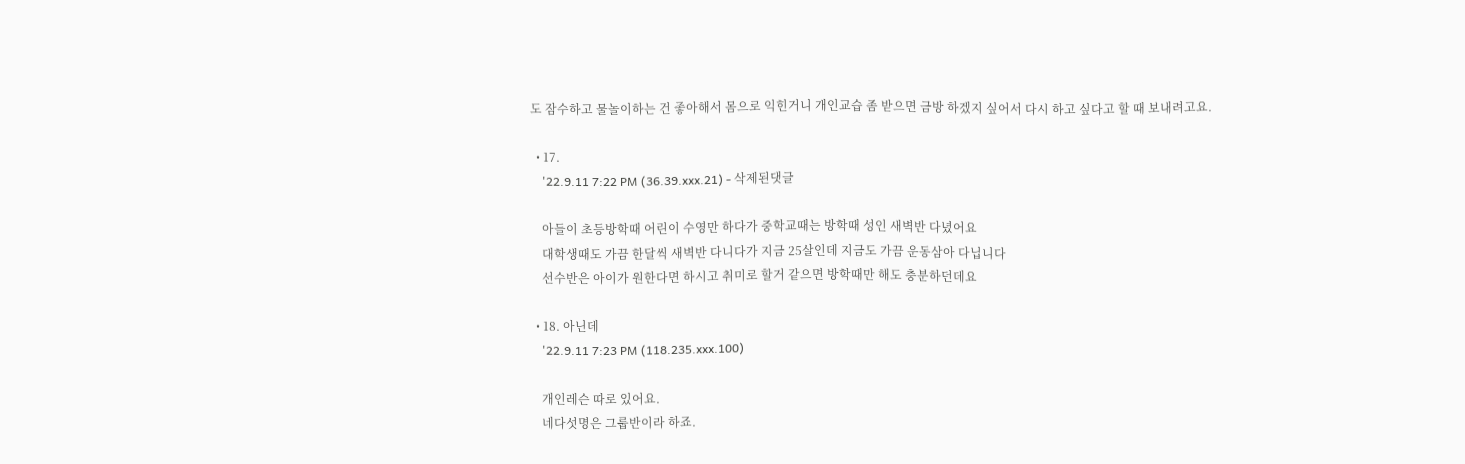도 잠수하고 물놀이하는 건 좋아해서 몸으로 익힌거니 개인교습 좀 받으면 금방 하겠지 싶어서 다시 하고 싶다고 할 때 보내려고요.

  • 17.
    '22.9.11 7:22 PM (36.39.xxx.21) - 삭제된댓글

    아들이 초등방학때 어린이 수영만 하다가 중학교때는 방학때 성인 새벽반 다녔어요
    대학생때도 가끔 한달씩 새벽반 다니다가 지금 25살인데 지금도 가끔 운동삼아 다닙니다
    선수반은 아이가 원한다면 하시고 취미로 할거 같으면 방학때만 해도 충분하던데요

  • 18. 아닌데
    '22.9.11 7:23 PM (118.235.xxx.100)

    개인레슨 따로 있어요.
    네다섯명은 그룹반이라 하죠.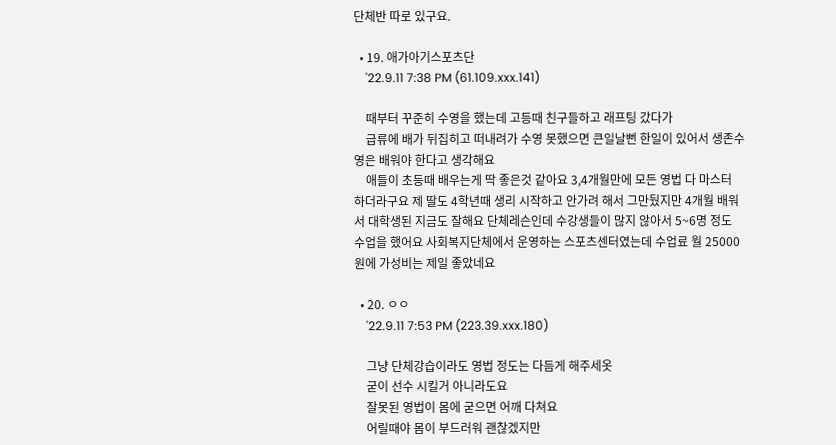단체반 따로 있구요.

  • 19. 애가아기스포츠단
    '22.9.11 7:38 PM (61.109.xxx.141)

    때부터 꾸준히 수영을 했는데 고등때 친구들하고 래프팅 갔다가
    급류에 배가 뒤집히고 떠내려가 수영 못했으면 큰일날뻔 한일이 있어서 생존수영은 배워야 한다고 생각해요
    애들이 초등때 배우는게 딱 좋은것 같아요 3,4개월만에 모든 영법 다 마스터 하더라구요 제 딸도 4학년때 생리 시작하고 안가려 해서 그만뒀지만 4개월 배워서 대학생된 지금도 잘해요 단체레슨인데 수강생들이 많지 않아서 5~6명 정도 수업을 했어요 사회복지단체에서 운영하는 스포츠센터였는데 수업료 월 25000원에 가성비는 제일 좋았네요

  • 20. ㅇㅇ
    '22.9.11 7:53 PM (223.39.xxx.180)

    그냥 단체강습이라도 영법 정도는 다듬게 해주세옷
    굳이 선수 시킬거 아니라도요
    잘못된 영법이 몸에 굳으면 어깨 다쳐요
    어릴때야 몸이 부드러워 괜찮겠지만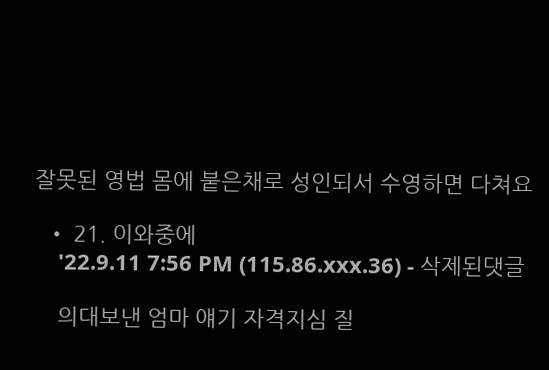잘못된 영법 몸에 붙은채로 성인되서 수영하면 다쳐요

  • 21. 이와중에
    '22.9.11 7:56 PM (115.86.xxx.36) - 삭제된댓글

    의대보낸 엄마 얘기 자격지심 질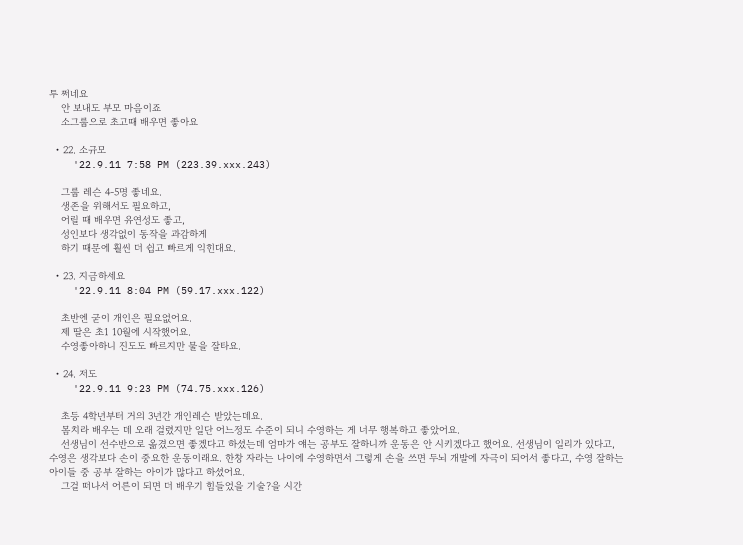투 쩌네요
    안 보내도 부모 마음이죠
    소그룹으로 초고때 배우면 좋아요

  • 22. 소규모
    '22.9.11 7:58 PM (223.39.xxx.243)

    그룹 레슨 4-5명 좋네요.
    생존을 위해서도 필요하고,
    어릴 때 배우면 유연성도 좋고,
    성인보다 생각없이 동작을 과감하게
    하기 때문에 훨씬 더 쉽고 빠르게 익힌대요.

  • 23. 지금하세요
    '22.9.11 8:04 PM (59.17.xxx.122)

    초반엔 굳이 개인은 필요없어요.
    제 딸은 초1 10월에 시작했어요.
    수영좋아하니 진도도 빠르지만 물을 잘타요.

  • 24. 저도
    '22.9.11 9:23 PM (74.75.xxx.126)

    초등 4학년부터 거의 3년간 개인레슨 받았는데요.
    몸치라 배우는 데 오래 걸렸지만 일단 어느정도 수준이 되니 수영하는 게 너무 행복하고 좋았어요.
    선생님이 선수반으로 옮겼으면 좋겠다고 하셨는데 엄마가 얘는 공부도 잘하니까 운동은 안 시키겠다고 했어요. 선생님이 일리가 있다고, 수영은 생각보다 손이 중요한 운동이래요. 한창 자라는 나이에 수영하면서 그렇게 손을 쓰면 두뇌 개발에 자극이 되어서 좋다고, 수영 잘하는 아이들 중 공부 잘하는 아이가 많다고 하셨어요.
    그걸 떠나서 어른이 되면 더 배우기 힘들었을 기술?을 시간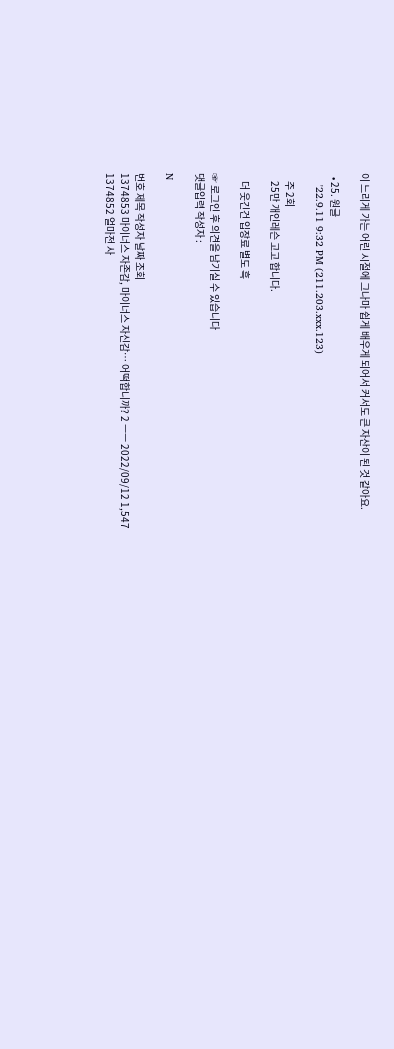이 느리게 가는 어린 시절에 그나마 쉽게 배우게 되어서 커서도 큰 자산이 된 것 같아요.

  • 25. 원글
    '22.9.11 9:32 PM (211.203.xxx.123)

    주 2회
    25만 개인레슨 고고 합니다.

    더 웃긴건 입장료 별도 흑

☞ 로그인 후 의견을 남기실 수 있습니다
댓글입력 작성자 :

N

번호 제목 작성자 날짜 조회
1374853 마이너스 자존감, 마이너스 자신감… 어떡합니까? 2 ㅡㅡ 2022/09/12 1,547
1374852 얼마전 사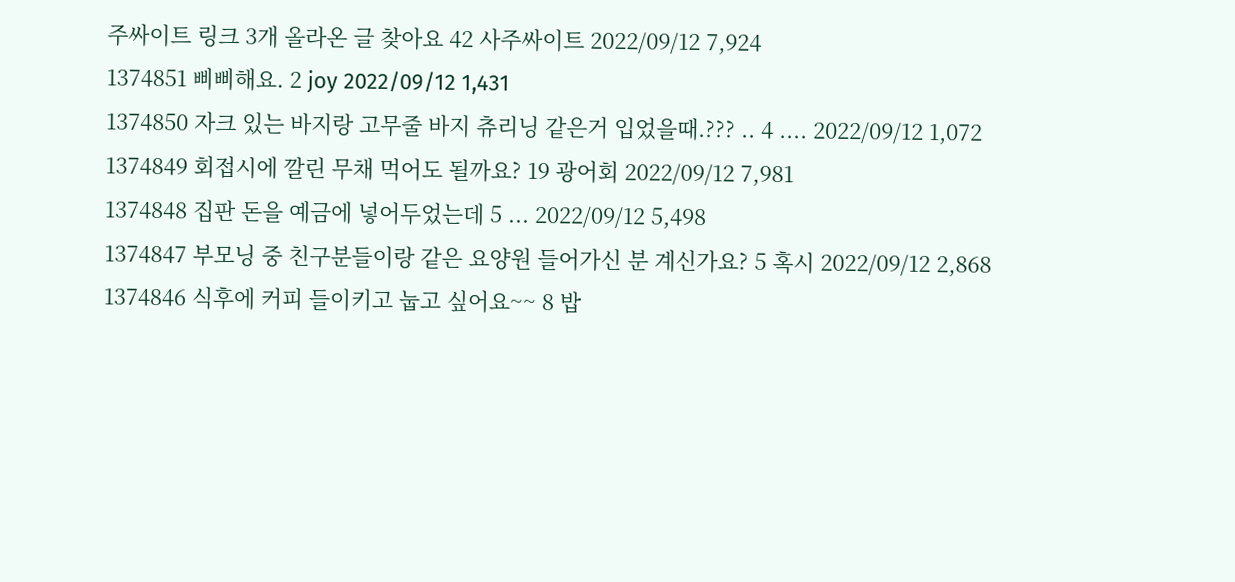주싸이트 링크 3개 올라온 글 찾아요 42 사주싸이트 2022/09/12 7,924
1374851 삐삐해요. 2 joy 2022/09/12 1,431
1374850 자크 있는 바지랑 고무줄 바지 츄리닝 같은거 입었을때.??? .. 4 .... 2022/09/12 1,072
1374849 회접시에 깔린 무채 먹어도 될까요? 19 광어회 2022/09/12 7,981
1374848 집판 돈을 예금에 넣어두었는데 5 ... 2022/09/12 5,498
1374847 부모닝 중 친구분들이랑 같은 요양원 들어가신 분 계신가요? 5 혹시 2022/09/12 2,868
1374846 식후에 커피 들이키고 눕고 싶어요~~ 8 밥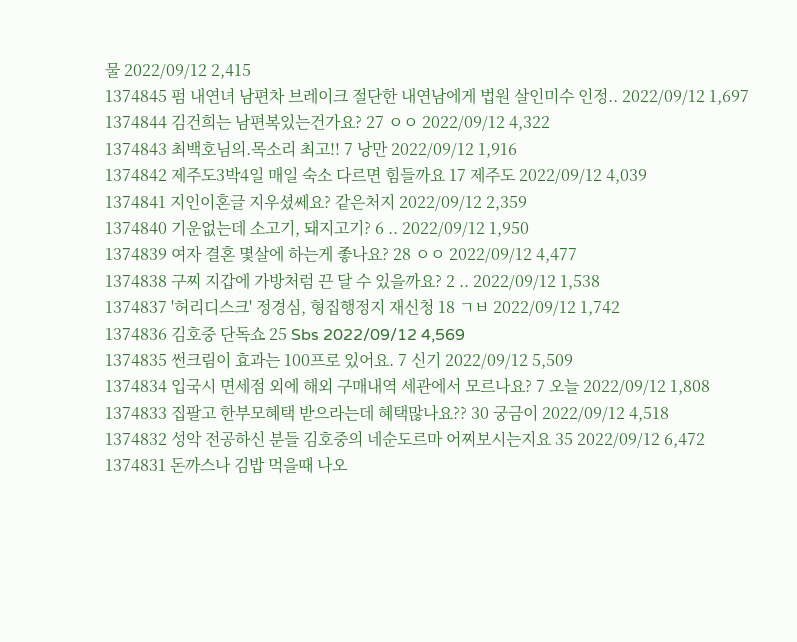물 2022/09/12 2,415
1374845 펌 내연녀 남편차 브레이크 절단한 내연남에게 법원 살인미수 인정.. 2022/09/12 1,697
1374844 김건희는 남편복있는건가요? 27 ㅇㅇ 2022/09/12 4,322
1374843 최백호님의.목소리 최고!! 7 낭만 2022/09/12 1,916
1374842 제주도3박4일 매일 숙소 다르면 힘들까요 17 제주도 2022/09/12 4,039
1374841 지인이혼글 지우셨쎄요? 같은처지 2022/09/12 2,359
1374840 기운없는데 소고기, 돼지고기? 6 .. 2022/09/12 1,950
1374839 여자 결혼 몇살에 하는게 좋나요? 28 ㅇㅇ 2022/09/12 4,477
1374838 구찌 지갑에 가방처럼 끈 달 수 있을까요? 2 .. 2022/09/12 1,538
1374837 '허리디스크' 정경심, 형집행정지 재신청 18 ㄱㅂ 2022/09/12 1,742
1374836 김호중 단독쇼 25 Sbs 2022/09/12 4,569
1374835 썬크림이 효과는 100프로 있어요. 7 신기 2022/09/12 5,509
1374834 입국시 면세점 외에 해외 구매내역 세관에서 모르나요? 7 오늘 2022/09/12 1,808
1374833 집팔고 한부모혜택 받으라는데 혜택많나요?? 30 궁금이 2022/09/12 4,518
1374832 성악 전공하신 분들 김호중의 네순도르마 어찌보시는지요 35 2022/09/12 6,472
1374831 돈까스나 김밥 먹을때 나오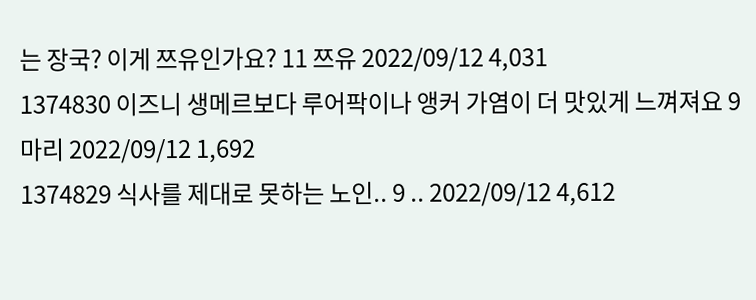는 장국? 이게 쯔유인가요? 11 쯔유 2022/09/12 4,031
1374830 이즈니 생메르보다 루어팍이나 앵커 가염이 더 맛있게 느껴져요 9 마리 2022/09/12 1,692
1374829 식사를 제대로 못하는 노인.. 9 .. 2022/09/12 4,612